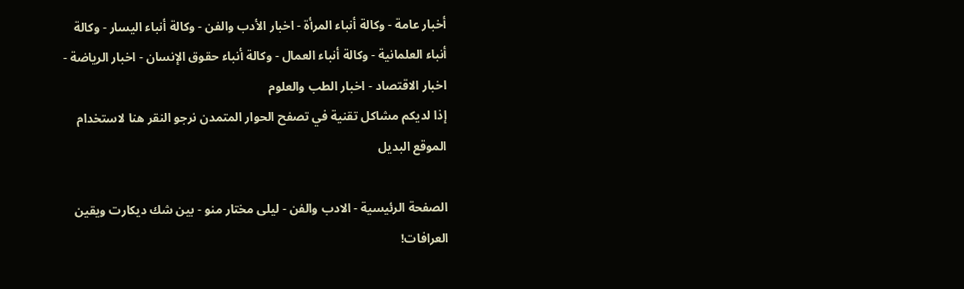أخبار عامة - وكالة أنباء المرأة - اخبار الأدب والفن - وكالة أنباء اليسار - وكالة أنباء العلمانية - وكالة أنباء العمال - وكالة أنباء حقوق الإنسان - اخبار الرياضة - اخبار الاقتصاد - اخبار الطب والعلوم
إذا لديكم مشاكل تقنية في تصفح الحوار المتمدن نرجو النقر هنا لاستخدام الموقع البديل

الصفحة الرئيسية - الادب والفن - ليلى مختار منو - بين شك ديكارت ويقين العرافات!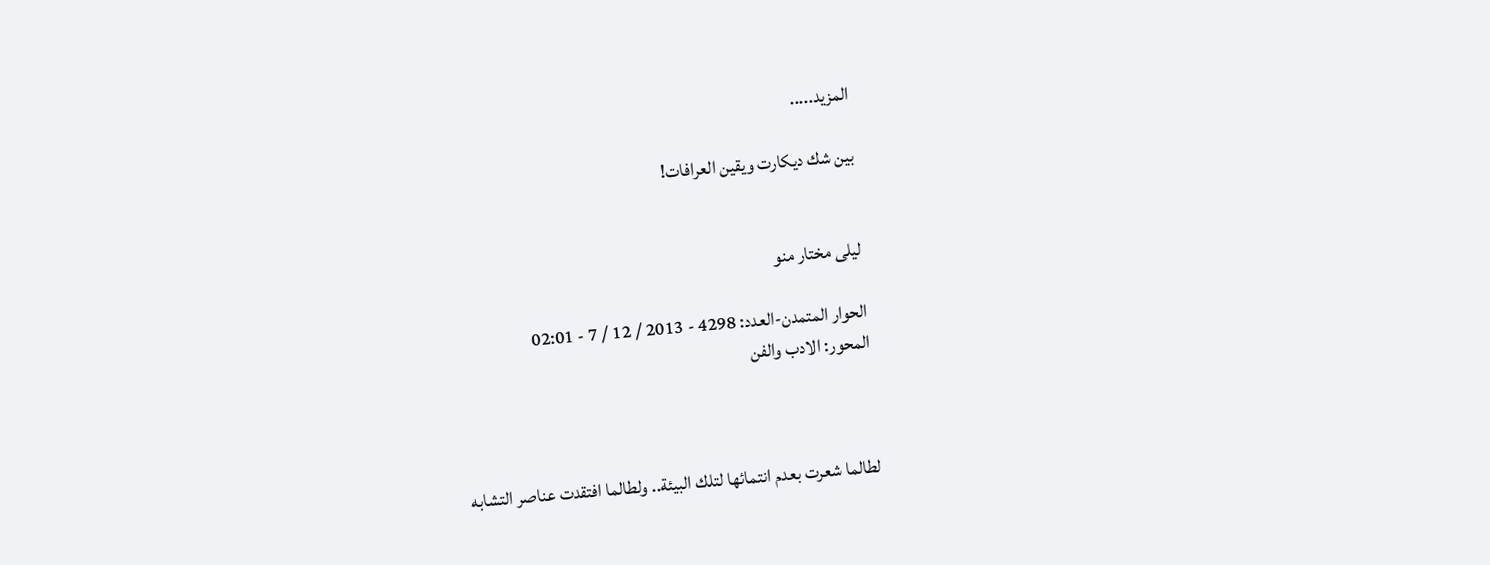المزيد.....

بين شك ديكارت ويقين العرافات!


ليلى مختار منو

الحوار المتمدن-العدد: 4298 - 2013 / 12 / 7 - 02:01
المحور: الادب والفن



لطالما شعرت بعدم انتمائها لتلك البيئة.. ولطالما افتقدت عناصر التشابه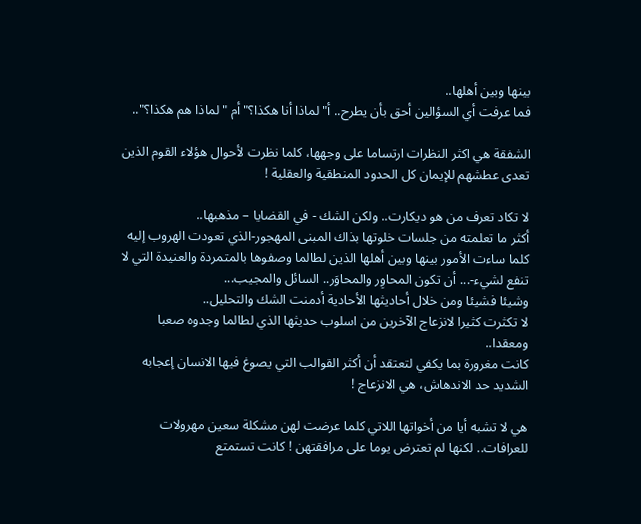بينها وبين أهلها..
فما عرفت أي السؤالين أحق بأن يطرح.. أ"لماذا أنا هكذا؟" أم "لماذا هم هكذا؟"..

الشفقة هي اكثر النظرات ارتساما على وجهها، كلما نظرت لأحوال هؤلاء القوم الذين تعدى عطشهم للإيمان كل الحدود المنطقية والعقلية !

لا تكاد تعرف من هو ديكارت.. ولكن الشك - في القضايا – مذهبها..
أكثر ما تعلمته من جلسات خلوتها بذاك المبنى المهجور-الذي تعودت الهروب إليه كلما ساءت الأمور بينها وبين أهلها الذين لطالما وصفوها بالمتمردة والعنيدة التي لا تنفع لشيء-... أن تكون المحاوِر والمحاوَر.. السائل والمجيب...
وشيئا فشيئا ومن خلال أحاديثها الأحادية أدمنت الشك والتحليل..
لا تكثرت كثيرا لانزعاج الآخرين من اسلوب حديثها الذي لطالما وجدوه صعبا ومعقدا..
كانت مغرورة بما يكفي لتعتقد أن أكثر القوالب التي يصوغ فيها الانسان إعجابه الشديد حد الاندهاش، هي الانزعاج !

هي لا تشبه أيا من أخواتها اللاتي كلما عرضت لهن مشكلة سعين مهرولات للعرافات.. لكنها لم تعترض يوما على مرافقتهن ! كانت تستمتع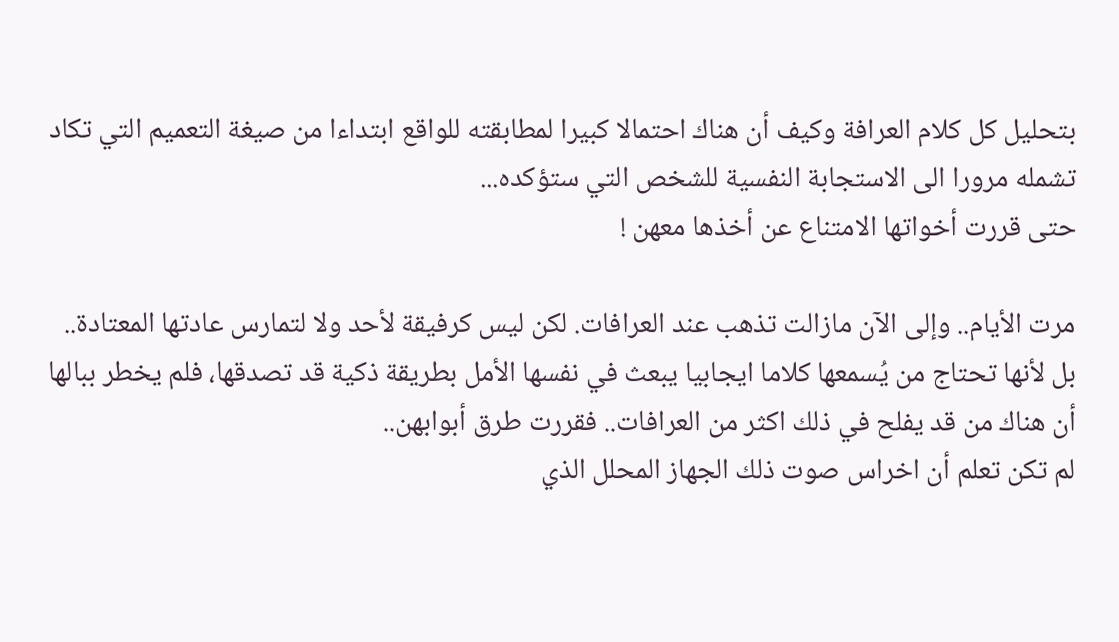بتحليل كل كلام العرافة وكيف أن هناك احتمالا كبيرا لمطابقته للواقع ابتداءا من صيغة التعميم التي تكاد تشمله مرورا الى الاستجابة النفسية للشخص التي ستؤكده...
حتى قررت أخواتها الامتناع عن أخذها معهن !

مرت الأيام.. وإلى الآن مازالت تذهب عند العرافات. لكن ليس كرفيقة لأحد ولا لتمارس عادتها المعتادة..
بل لأنها تحتاج من يُسمعها كلاما ايجابيا يبعث في نفسها الأمل بطريقة ذكية قد تصدقها، فلم يخطر ببالها أن هناك من قد يفلح في ذلك اكثر من العرافات.. فقررت طرق أبوابهن..
لم تكن تعلم أن اخراس صوت ذلك الجهاز المحلل الذي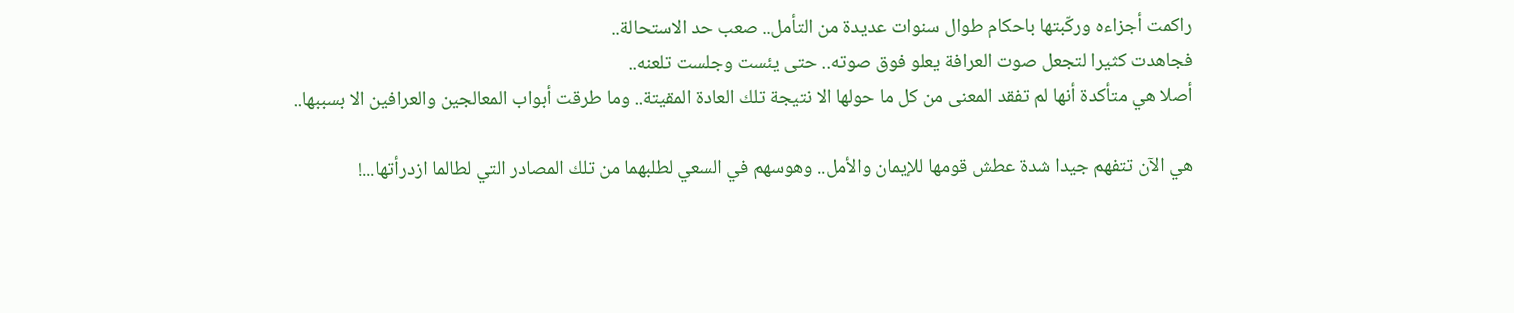راكمت أجزاءه وركّبتها باحكام طوال سنوات عديدة من التأمل.. صعب حد الاستحالة..
فجاهدت كثيرا لتجعل صوت العرافة يعلو فوق صوته.. حتى يئست وجلست تلعنه..
أصلا هي متأكدة أنها لم تفقد المعنى من كل ما حولها الا نتيجة تلك العادة المقيتة.. وما طرقت أبواب المعالجين والعرافين الا بسببها..

هي الآن تتفهم جيدا شدة عطش قومها للإيمان والأمل.. وهوسهم في السعي لطلبهما من تلك المصادر التي لطالما ازدرأتها...!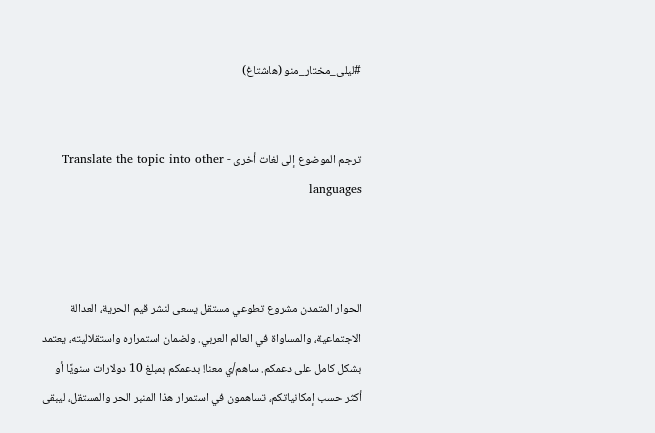#ليلى_مختار_منو (هاشتاغ)


ترجم الموضوع إلى لغات أخرى - Translate the topic into other languages



الحوار المتمدن مشروع تطوعي مستقل يسعى لنشر قيم الحرية، العدالة الاجتماعية، والمساواة في العالم العربي. ولضمان استمراره واستقلاليته، يعتمد بشكل كامل على دعمكم. ساهم/ي معنا! بدعمكم بمبلغ 10 دولارات سنويًا أو أكثر حسب إمكانياتكم، تساهمون في استمرار هذا المنبر الحر والمستقل، ليبقى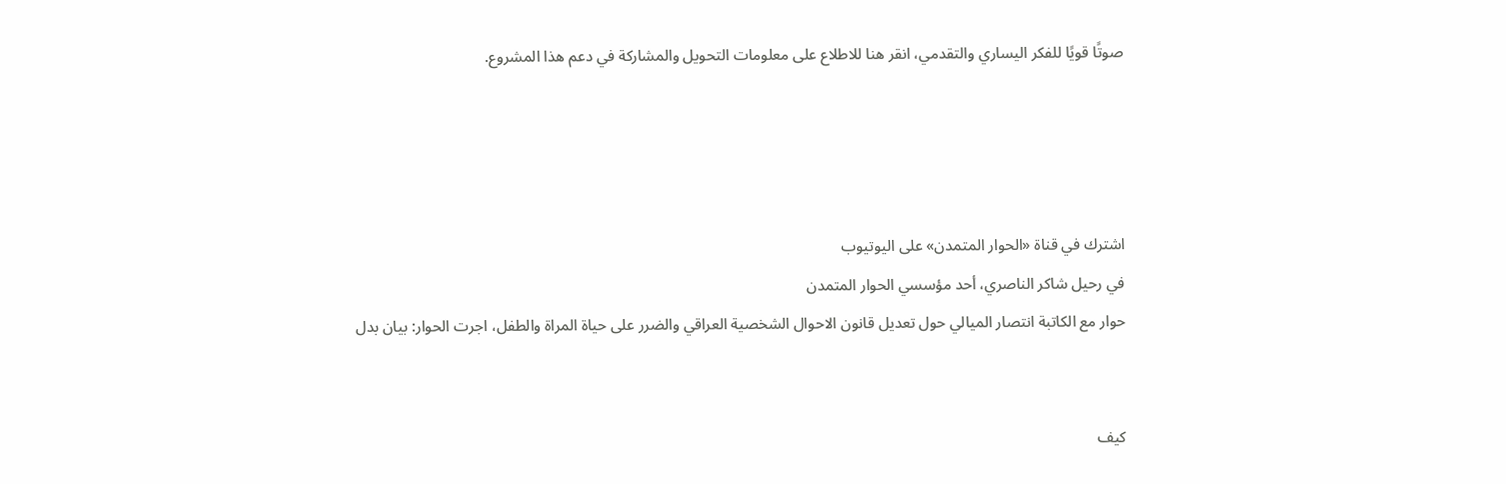صوتًا قويًا للفكر اليساري والتقدمي، انقر هنا للاطلاع على معلومات التحويل والمشاركة في دعم هذا المشروع.




اشترك في قناة «الحوار المتمدن» على اليوتيوب
في رحيل شاكر الناصري، أحد مؤسسي الحوار المتمدن
حوار مع الكاتبة انتصار الميالي حول تعديل قانون الاحوال الشخصية العراقي والضرر على حياة المراة والطفل، اجرت الحوار: بيان بدل


كيف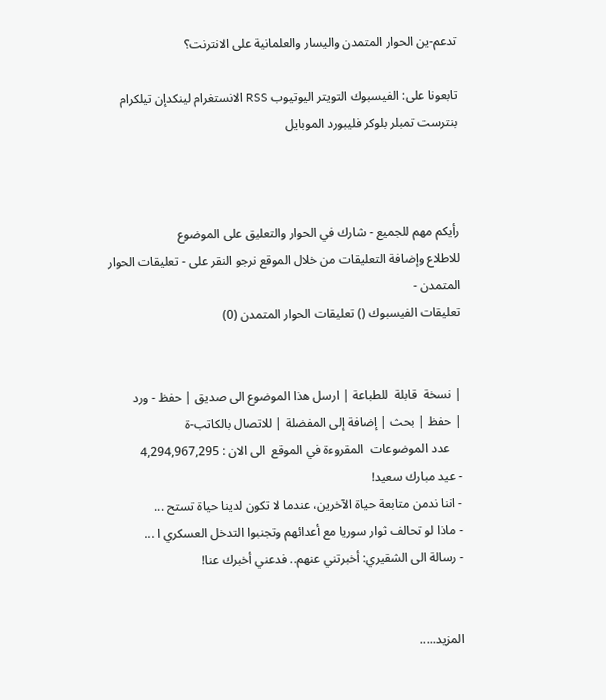تدعم-ين الحوار المتمدن واليسار والعلمانية على الانترنت؟

تابعونا على: الفيسبوك التويتر اليوتيوب RSS الانستغرام لينكدإن تيلكرام بنترست تمبلر بلوكر فليبورد الموبايل



رأيكم مهم للجميع - شارك في الحوار والتعليق على الموضوع
للاطلاع وإضافة التعليقات من خلال الموقع نرجو النقر على - تعليقات الحوار المتمدن -
تعليقات الفيسبوك () تعليقات الحوار المتمدن (0)


| نسخة  قابلة  للطباعة | ارسل هذا الموضوع الى صديق | حفظ - ورد
| حفظ | بحث | إضافة إلى المفضلة | للاتصال بالكاتب-ة
    عدد الموضوعات  المقروءة في الموقع  الى الان : 4,294,967,295
- عيد مبارك سعيد!
- اننا ندمن متابعة حياة الآخرين، عندما لا تكون لدينا حياة تستح ...
- ماذا لو تحالف ثوار سوريا مع أعدائهم وتجنبوا التدخل العسكري ا ...
- رسالة الى الشقيري: أخبرتني عنهم.. فدعني أخبرك عنا!


المزيد.....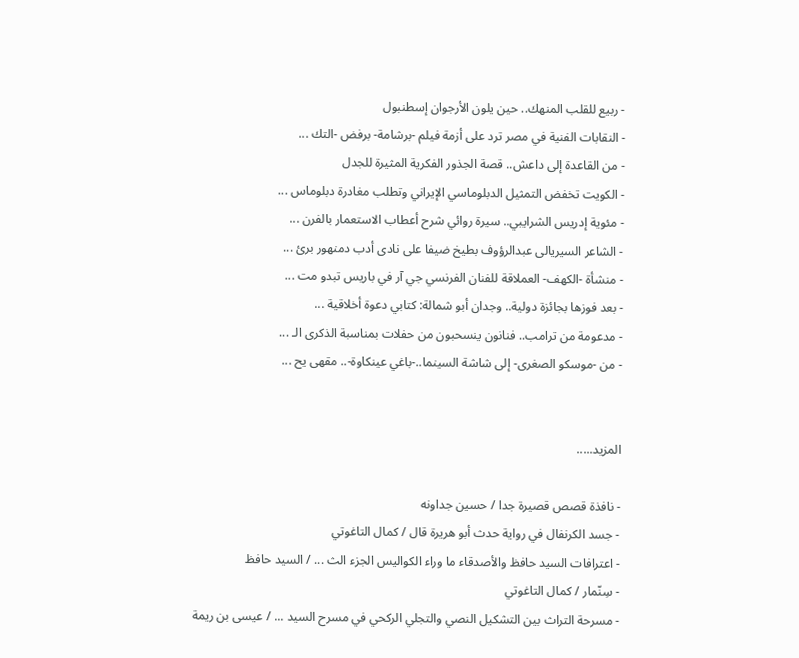- ربيع للقلب المنهك.. حين يلون الأرجوان إسطنبول
- النقابات الفنية في مصر ترد على أزمة فيلم -برشامة- برفض -التك ...
- من القاعدة إلى داعش.. قصة الجذور الفكرية المثيرة للجدل
- الكويت تخفض التمثيل الدبلوماسي الإيراني وتطلب مغادرة دبلوماس ...
- مئوية إدريس الشرايبي.. سيرة روائي شرح أعطاب الاستعمار بالفرن ...
- الشاعر السيريالى عبدالرؤوف بطيخ ضيفا على نادى أدب دمنهور برئ ...
- منشأة -الكهف- العملاقة للفنان الفرنسي جي آر في باريس تبدو مت ...
- بعد فوزها بجائزة دولية.. وجدان أبو شمالة: كتابي دعوة أخلاقية ...
- مدعومة من ترامب.. فنانون ينسحبون من حفلات بمناسبة الذكرى الـ ...
- من -موسكو الصغرى- إلى شاشة السينما..-باغي عينكاوة-.. مقهى يح ...


المزيد.....

- نافذة قصص قصيرة جدا / حسين جداونه
- جسد الكرنفال في رواية حدث أبو هريرة قال / كمال التاغوتي
- اعترافات السيد حافظ والأصدقاء ما وراء الكواليس الجزء الث ... / السيد حافظ
- سِنّمار / كمال التاغوتي
- مسرحة التراث بين التشكيل النصي والتجلي الركحي في مسرح السيد ... / عيسى بن ريمة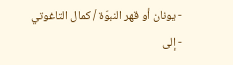- يونان أو قهر النبوّة / كمال التاغوتي
- إلى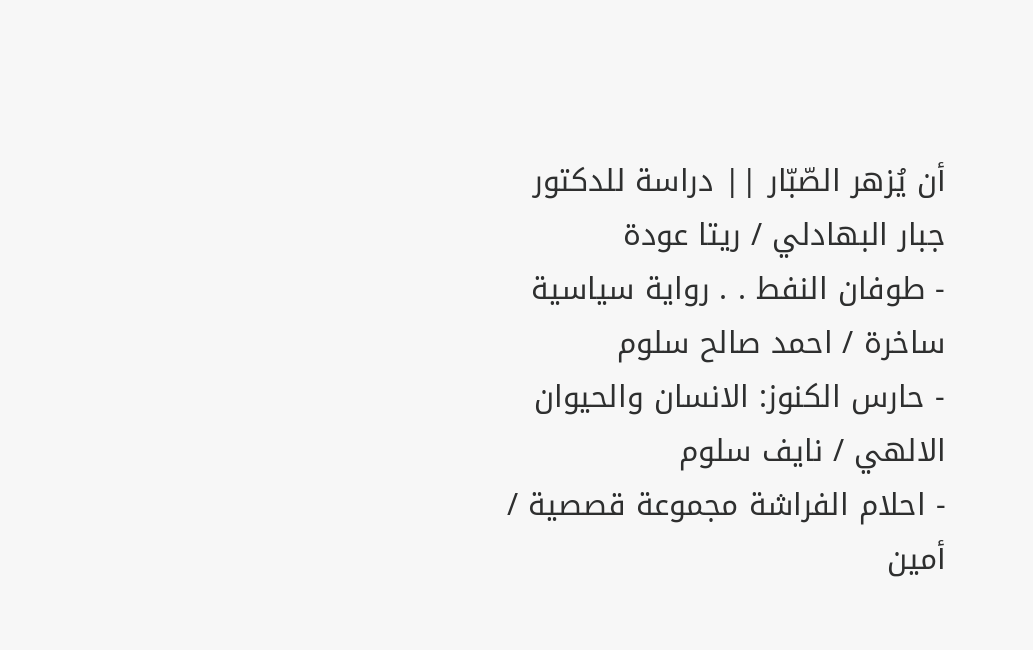أن يُزهر الصّبّار || دراسة للدكتور جبار البهادلي / ريتا عودة
- طوفان النفط . . رواية سياسية ساخرة / احمد صالح سلوم
- حارس الكنوز: الانسان والحيوان الالهي / نايف سلوم
- احلام الفراشة مجموعة قصصية / أمين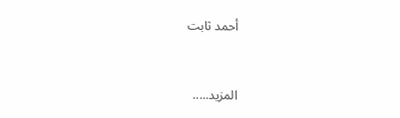أحمد ثابت


المزيد.....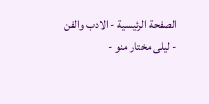الصفحة الرئيسية - الادب والفن - ليلى مختار منو -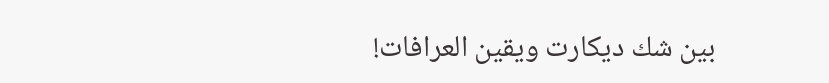بين شك ديكارت ويقين العرافات!